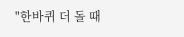"한바퀴 더 돌 때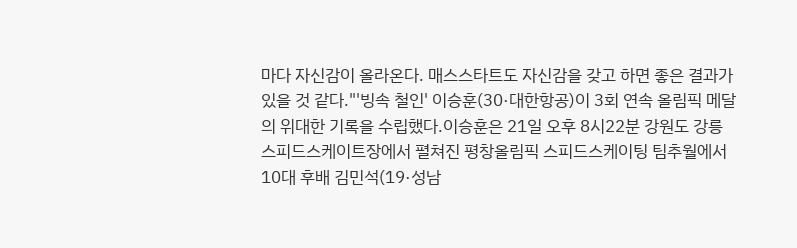마다 자신감이 올라온다. 매스스타트도 자신감을 갖고 하면 좋은 결과가 있을 것 같다."'빙속 철인' 이승훈(30·대한항공)이 3회 연속 올림픽 메달의 위대한 기록을 수립했다.이승훈은 21일 오후 8시22분 강원도 강릉 스피드스케이트장에서 펼쳐진 평창올림픽 스피드스케이팅 팀추월에서 10대 후배 김민석(19·성남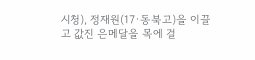시청), 정재원(17·동북고)을 이끌고 값진 은메달을 목에 걸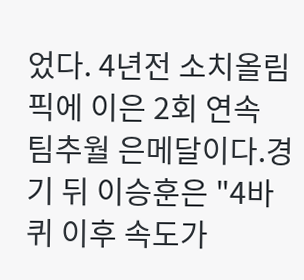었다. 4년전 소치올림픽에 이은 2회 연속 팀추월 은메달이다.경기 뒤 이승훈은 "4바퀴 이후 속도가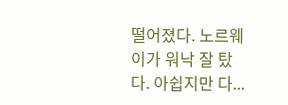떨어졌다. 노르웨이가 워낙 잘 탔다. 아쉽지만 다...